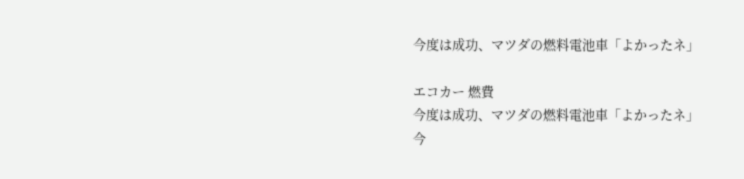今度は成功、マツダの燃料電池車「よかったネ」

エコカー 燃費
今度は成功、マツダの燃料電池車「よかったネ」
今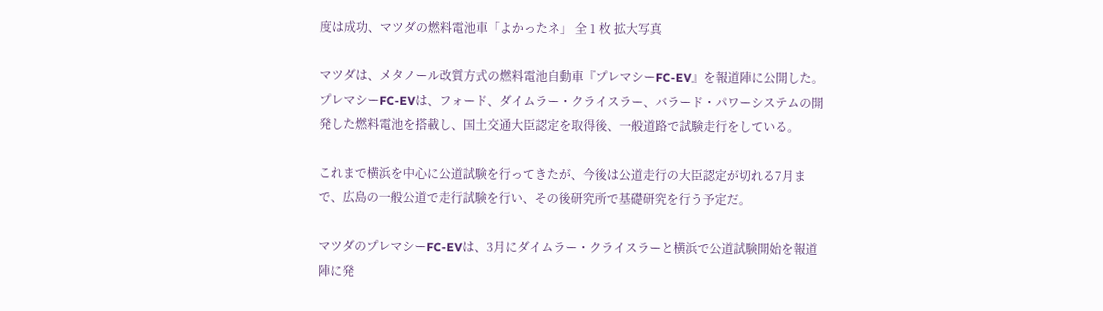度は成功、マツダの燃料電池車「よかったネ」 全 1 枚 拡大写真

マツダは、メタノール改質方式の燃料電池自動車『プレマシーFC-EV』を報道陣に公開した。プレマシーFC-EVは、フォード、ダイムラー・クライスラー、バラード・パワーシステムの開発した燃料電池を搭載し、国土交通大臣認定を取得後、一般道路で試験走行をしている。

これまで横浜を中心に公道試験を行ってきたが、今後は公道走行の大臣認定が切れる7月まで、広島の一般公道で走行試験を行い、その後研究所で基礎研究を行う予定だ。

マツダのプレマシーFC-EVは、3月にダイムラー・クライスラーと横浜で公道試験開始を報道陣に発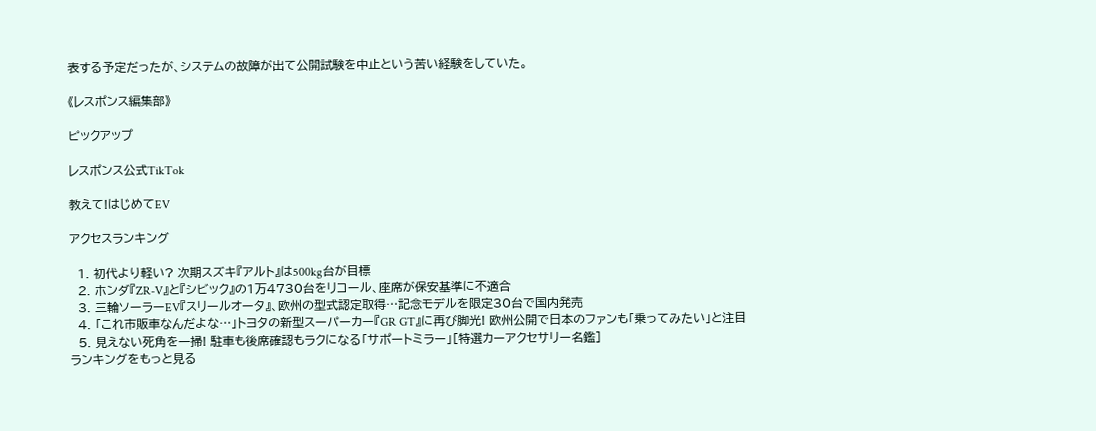表する予定だったが、システムの故障が出て公開試験を中止という苦い経験をしていた。

《レスポンス編集部》

ピックアップ

レスポンス公式TikTok

教えて!はじめてEV

アクセスランキング

  1. 初代より軽い? 次期スズキ『アルト』は500kg台が目標
  2. ホンダ『ZR-V』と『シビック』の1万4730台をリコール、座席が保安基準に不適合
  3. 三輪ソーラーEV『スリールオータ』、欧州の型式認定取得…記念モデルを限定30台で国内発売
  4. 「これ市販車なんだよな…」トヨタの新型スーパーカー『GR GT』に再び脚光! 欧州公開で日本のファンも「乗ってみたい」と注目
  5. 見えない死角を一掃! 駐車も後席確認もラクになる「サポートミラー」[特選カーアクセサリー名鑑]
ランキングをもっと見る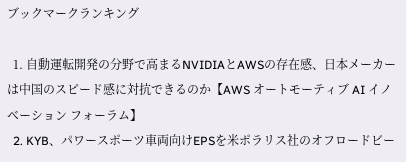ブックマークランキング

  1. 自動運転開発の分野で高まるNVIDIAとAWSの存在感、日本メーカーは中国のスピード感に対抗できるのか【AWS オートモーティブ AI イノベーション フォーラム】
  2. KYB、パワースポーツ車両向けEPSを米ポラリス社のオフロードビー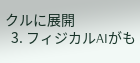クルに展開
  3. フィジカルAIがも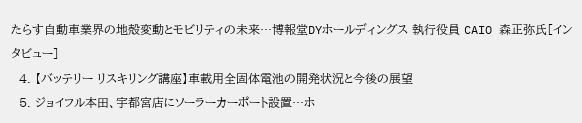たらす自動車業界の地殻変動とモビリティの未来…博報堂DYホールディングス 執行役員 CAIO 森正弥氏[インタビュー]
  4. 【バッテリー リスキリング講座】車載用全固体電池の開発状況と今後の展望
  5. ジョイフル本田、宇都宮店にソーラーカーポート設置…ホ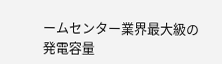ームセンター業界最大級の発電容量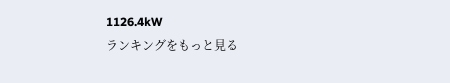1126.4kW
ランキングをもっと見る